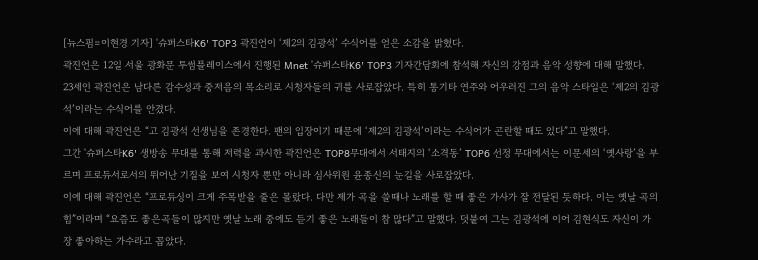[뉴스핌=이현경 기자] '슈퍼스타K6' TOP3 곽진언이 ‘제2의 김광석’ 수식어를 얻은 소감을 밝혔다.
곽진언은 12일 서울 광화문 투썸플레이스에서 진행된 Mnet '슈퍼스타K6' TOP3 기자간담회에 참석해 자신의 강점과 음악 성향에 대해 말했다.
23세인 곽진언은 남다른 감수성과 중저음의 목소리로 시청자들의 귀를 사로잡았다. 특히 통기타 연주와 어우러진 그의 음악 스타일은 ‘제2의 김광석’이라는 수식어를 안겼다.
이에 대해 곽진언은 “고 김광석 선생님을 존경한다. 팬의 입장이기 때문에 ‘제2의 김광석’이라는 수식어가 곤란할 때도 있다”고 말했다.
그간 '슈퍼스타K6' 생방송 무대를 통해 저력을 과시한 곽진언은 TOP8무대에서 서태지의 ‘소격동’ TOP6 선정 무대에서는 이문세의 ‘옛사랑’을 부르며 프로듀서로서의 뛰어난 기질을 보여 시청자 뿐만 아니라 심사위원 윤종신의 눈길을 사로잡았다.
이에 대해 곽진언은 “프로듀싱이 크게 주목받을 줄은 몰랐다. 다만 제가 곡을 쓸때나 노래를 할 때 좋은 가사가 잘 전달된 듯하다. 이는 옛날 곡의 힘”이라며 “요즘도 좋은곡들이 많지만 옛날 노래 중에도 듣기 좋은 노래들이 참 많다”고 말했다. 덧붙여 그는 김광석에 이어 김현식도 자신이 가장 좋아하는 가수라고 꼽았다.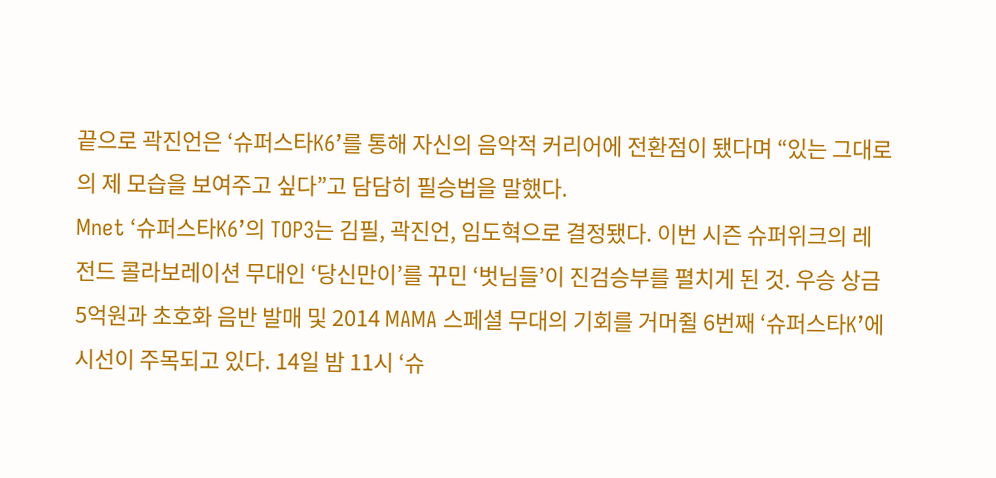끝으로 곽진언은 ‘슈퍼스타K6’를 통해 자신의 음악적 커리어에 전환점이 됐다며 “있는 그대로의 제 모습을 보여주고 싶다”고 담담히 필승법을 말했다.
Mnet ‘슈퍼스타K6’의 TOP3는 김필, 곽진언, 임도혁으로 결정됐다. 이번 시즌 슈퍼위크의 레전드 콜라보레이션 무대인 ‘당신만이’를 꾸민 ‘벗님들’이 진검승부를 펼치게 된 것. 우승 상금 5억원과 초호화 음반 발매 및 2014 MAMA 스페셜 무대의 기회를 거머쥘 6번째 ‘슈퍼스타K’에 시선이 주목되고 있다. 14일 밤 11시 ‘슈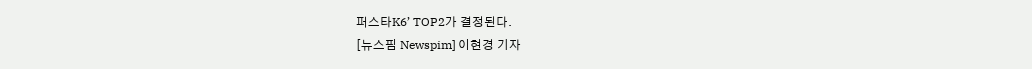퍼스타K6’ TOP2가 결정된다.
[뉴스핌 Newspim] 이현경 기자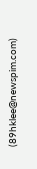(89hklee@newspim.com)